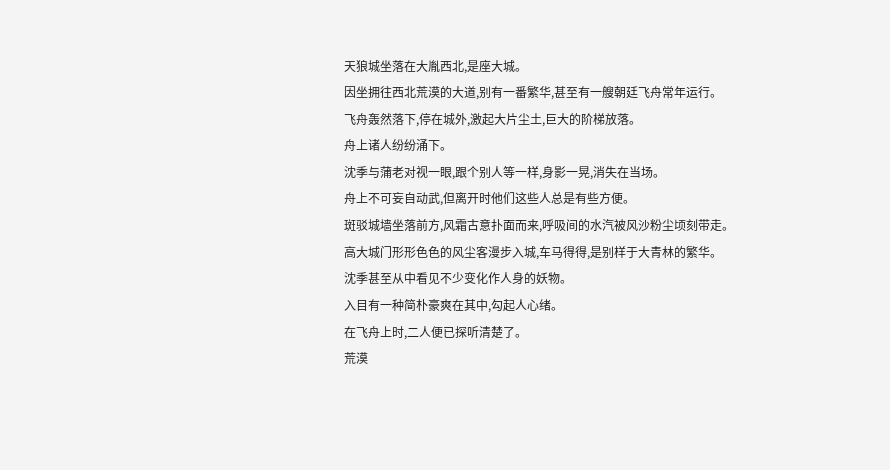天狼城坐落在大胤西北,是座大城。
因坐拥往西北荒漠的大道,别有一番繁华,甚至有一艘朝廷飞舟常年运行。
飞舟轰然落下,停在城外,激起大片尘土,巨大的阶梯放落。
舟上诸人纷纷涌下。
沈季与蒲老对视一眼,跟个别人等一样,身影一晃,消失在当场。
舟上不可妄自动武,但离开时他们这些人总是有些方便。
斑驳城墙坐落前方,风霜古意扑面而来,呼吸间的水汽被风沙粉尘顷刻带走。
高大城门形形色色的风尘客漫步入城,车马得得,是别样于大青林的繁华。
沈季甚至从中看见不少变化作人身的妖物。
入目有一种简朴豪爽在其中,勾起人心绪。
在飞舟上时,二人便已探听清楚了。
荒漠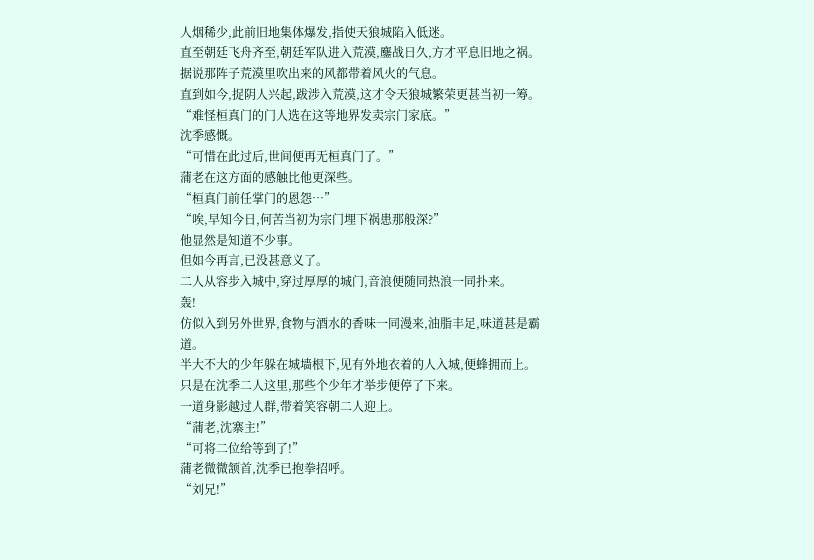人烟稀少,此前旧地集体爆发,指使天狼城陷入低迷。
直至朝廷飞舟齐至,朝廷军队进入荒漠,鏖战日久,方才平息旧地之祸。
据说那阵子荒漠里吹出来的风都带着风火的气息。
直到如今,捉阴人兴起,跋涉入荒漠,这才令天狼城繁荣更甚当初一筹。
“难怪桓真门的门人选在这等地界发卖宗门家底。”
沈季感慨。
“可惜在此过后,世间便再无桓真门了。”
蒲老在这方面的感触比他更深些。
“桓真门前任掌门的恩怨…”
“唉,早知今日,何苦当初为宗门埋下祸患那般深?”
他显然是知道不少事。
但如今再言,已没甚意义了。
二人从容步入城中,穿过厚厚的城门,音浪便随同热浪一同扑来。
轰!
仿似入到另外世界,食物与酒水的香味一同漫来,油脂丰足,味道甚是霸道。
半大不大的少年躲在城墙根下,见有外地衣着的人入城,便蜂拥而上。
只是在沈季二人这里,那些个少年才举步便停了下来。
一道身影越过人群,带着笑容朝二人迎上。
“蒲老,沈寨主!”
“可将二位给等到了!”
蒲老微微颔首,沈季已抱拳招呼。
“刘兄!”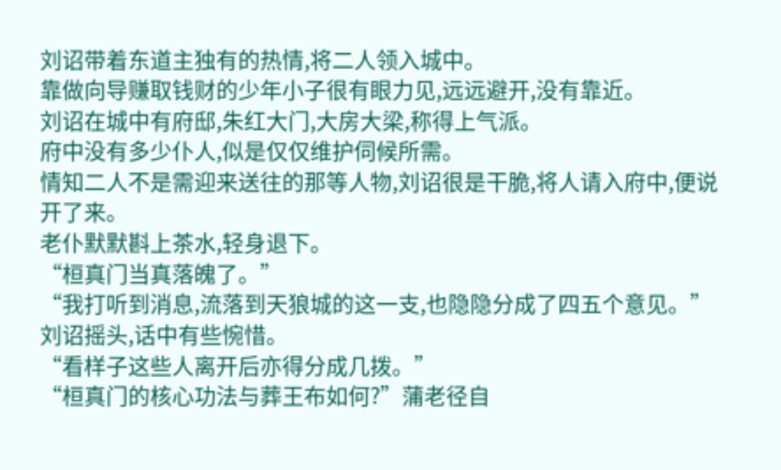刘诏带着东道主独有的热情,将二人领入城中。
靠做向导赚取钱财的少年小子很有眼力见,远远避开,没有靠近。
刘诏在城中有府邸,朱红大门,大房大梁,称得上气派。
府中没有多少仆人,似是仅仅维护伺候所需。
情知二人不是需迎来送往的那等人物,刘诏很是干脆,将人请入府中,便说开了来。
老仆默默斟上茶水,轻身退下。
“桓真门当真落魄了。”
“我打听到消息,流落到天狼城的这一支,也隐隐分成了四五个意见。”
刘诏摇头,话中有些惋惜。
“看样子这些人离开后亦得分成几拨。”
“桓真门的核心功法与葬王布如何?”蒲老径自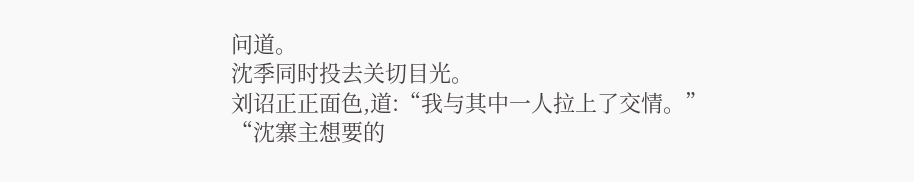问道。
沈季同时投去关切目光。
刘诏正正面色,道:“我与其中一人拉上了交情。”
“沈寨主想要的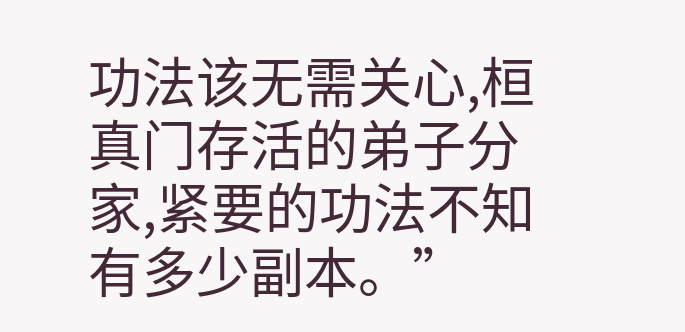功法该无需关心,桓真门存活的弟子分家,紧要的功法不知有多少副本。”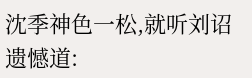沈季神色一松,就听刘诏遗憾道: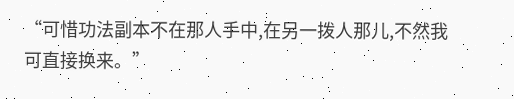“可惜功法副本不在那人手中,在另一拨人那儿,不然我可直接换来。”